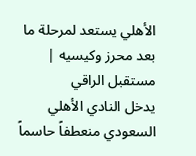الأهلي يستعد لمرحلة ما بعد محرز وكيسيه | مستقبل الراقي
يدخل النادي الأهلي السعودي منعطفاً حاسماً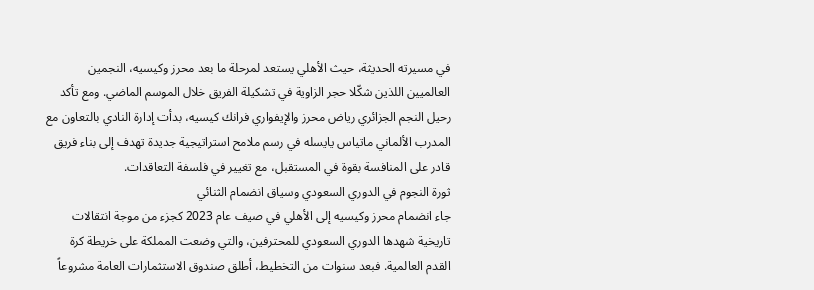في مسيرته الحديثة، حيث الأهلي يستعد لمرحلة ما بعد محرز وكيسيه، النجمين العالميين اللذين شكّلا حجر الزاوية في تشكيلة الفريق خلال الموسم الماضي. ومع تأكد رحيل النجم الجزائري رياض محرز والإيفواري فرانك كيسيه، بدأت إدارة النادي بالتعاون مع المدرب الألماني ماتياس يايسله في رسم ملامح استراتيجية جديدة تهدف إلى بناء فريق قادر على المنافسة بقوة في المستقبل، مع تغيير في فلسفة التعاقدات.
ثورة النجوم في الدوري السعودي وسياق انضمام الثنائي
جاء انضمام محرز وكيسيه إلى الأهلي في صيف عام 2023 كجزء من موجة انتقالات تاريخية شهدها الدوري السعودي للمحترفين، والتي وضعت المملكة على خريطة كرة القدم العالمية. فبعد سنوات من التخطيط، أطلق صندوق الاستثمارات العامة مشروعاً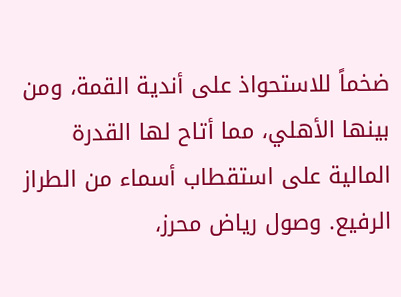ضخماً للاستحواذ على أندية القمة، ومن بينها الأهلي، مما أتاح لها القدرة المالية على استقطاب أسماء من الطراز الرفيع. وصول رياض محرز،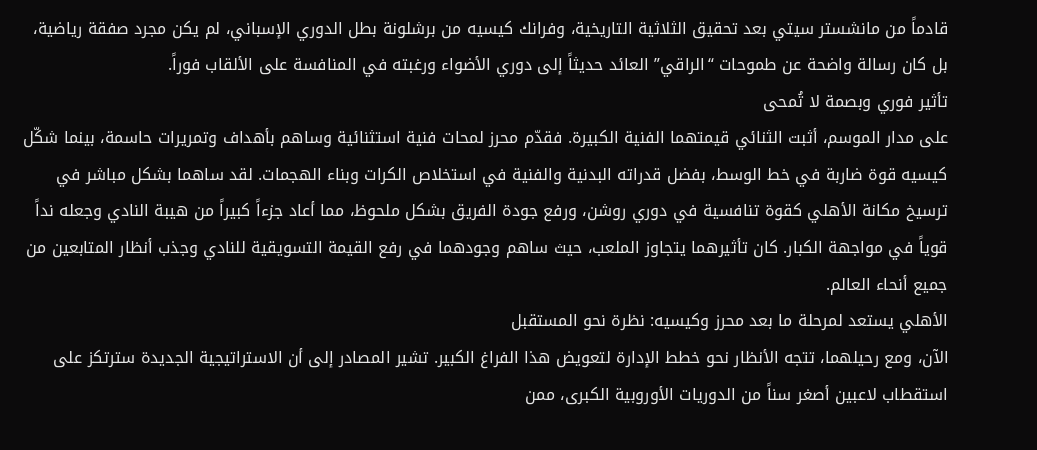قادماً من مانشستر سيتي بعد تحقيق الثلاثية التاريخية، وفرانك كيسيه من برشلونة بطل الدوري الإسباني، لم يكن مجرد صفقة رياضية، بل كان رسالة واضحة عن طموحات “الراقي” العائد حديثاً إلى دوري الأضواء ورغبته في المنافسة على الألقاب فوراً.
تأثير فوري وبصمة لا تُمحى
على مدار الموسم، أثبت الثنائي قيمتهما الفنية الكبيرة. فقدّم محرز لمحات فنية استثنائية وساهم بأهداف وتمريرات حاسمة، بينما شكّل كيسيه قوة ضاربة في خط الوسط، بفضل قدراته البدنية والفنية في استخلاص الكرات وبناء الهجمات. لقد ساهما بشكل مباشر في ترسيخ مكانة الأهلي كقوة تنافسية في دوري روشن، ورفع جودة الفريق بشكل ملحوظ، مما أعاد جزءاً كبيراً من هيبة النادي وجعله نداً قوياً في مواجهة الكبار. كان تأثيرهما يتجاوز الملعب، حيث ساهم وجودهما في رفع القيمة التسويقية للنادي وجذب أنظار المتابعين من جميع أنحاء العالم.
الأهلي يستعد لمرحلة ما بعد محرز وكيسيه: نظرة نحو المستقبل
الآن، ومع رحيلهما، تتجه الأنظار نحو خطط الإدارة لتعويض هذا الفراغ الكبير. تشير المصادر إلى أن الاستراتيجية الجديدة سترتكز على استقطاب لاعبين أصغر سناً من الدوريات الأوروبية الكبرى، ممن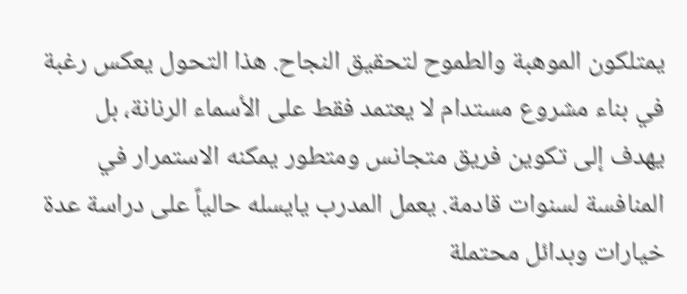يمتلكون الموهبة والطموح لتحقيق النجاح. هذا التحول يعكس رغبة في بناء مشروع مستدام لا يعتمد فقط على الأسماء الرنانة، بل يهدف إلى تكوين فريق متجانس ومتطور يمكنه الاستمرار في المنافسة لسنوات قادمة. يعمل المدرب يايسله حالياً على دراسة عدة خيارات وبدائل محتملة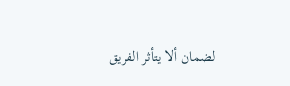لضمان ألا يتأثر الفريق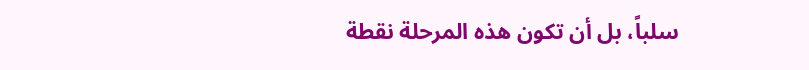سلباً، بل أن تكون هذه المرحلة نقطة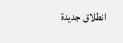انطلاق جديدة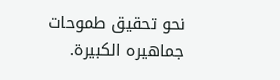نحو تحقيق طموحات جماهيره الكبيرة.